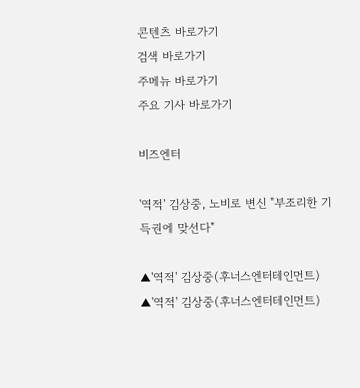콘텐츠 바로가기
검색 바로가기
주메뉴 바로가기
주요 기사 바로가기

비즈엔터

'역적' 김상중, 노비로 변신 "부조리한 기득권에 맞선다"

▲'역적' 김상중(후너스엔터테인먼트)
▲'역적' 김상중(후너스엔터테인먼트)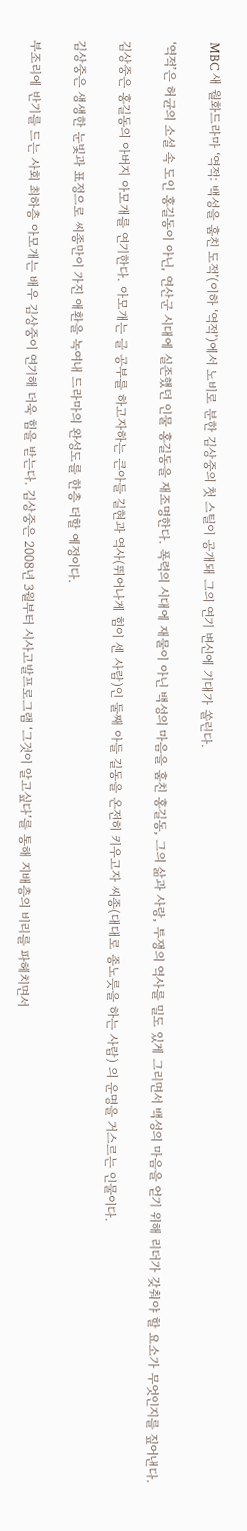MBC 새 월화드라마 ‘역적: 백성을 훔친 도적’(이하 ‘역적’)에서 노비로 분한 김상중의 첫 스틸이 공개돼 그의 연기 변신에 기대가 쏠린다.

‘역적’은 허균의 소설 속 도인 홍길동이 아닌, 연산군 시대에 실존했던 인물 홍길동을 재조명한다. 폭력의 시대에 재물이 아닌 백성의 마음을 훔친 홍길동, 그의 삶과 사랑, 투쟁의 역사를 밀도 있게 그리면서 백성의 마음을 얻기 위해 리더가 갖춰야 할 요소가 무엇인지를 짚어낸다.

김상중은 홍길동의 아버지 아모개를 연기한다. 아모개는 글 공부를 하고자하는 큰아들 길현과 역사(뛰어나게 힘이 센 사람)인 둘째 아들 길동을 온전히 키우고자 씨종(대대로 종노릇을 하는 사람) 의 운명을 거스르는 인물이다.

김상중은 생생한 눈빛과 표정으로 씨종만이 가진 애환을 녹여내 드라마의 완성도를 한층 더할 예정이다.

부조리에 반기를 드는 사회 최하층 아모개는 배우 김상중이 연기해 더욱 힘을 받는다. 김상중은 2008년 3월부터 시사고발프로그램 ‘그것이 알고싶다’를 통해 지배층의 비리를 파헤치면서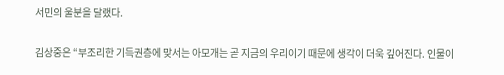서민의 울분을 달랬다.

김상중은 “부조리한 기득권층에 맞서는 아모개는 곧 지금의 우리이기 때문에 생각이 더욱 깊어진다. 인물이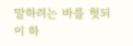말하려는 바를 헛되이 하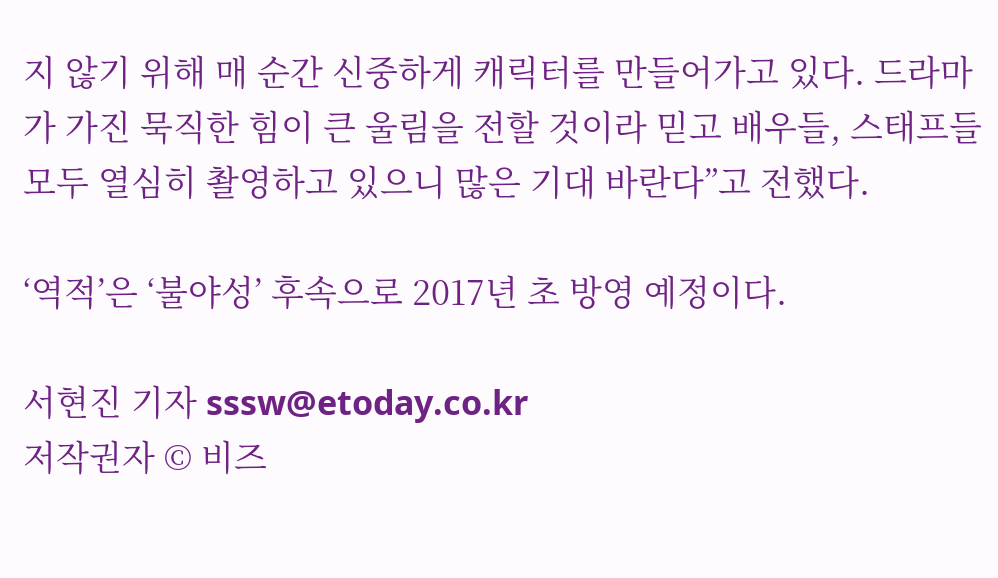지 않기 위해 매 순간 신중하게 캐릭터를 만들어가고 있다. 드라마가 가진 묵직한 힘이 큰 울림을 전할 것이라 믿고 배우들, 스태프들 모두 열심히 촬영하고 있으니 많은 기대 바란다”고 전했다.

‘역적’은 ‘불야성’ 후속으로 2017년 초 방영 예정이다.

서현진 기자 sssw@etoday.co.kr
저작권자 © 비즈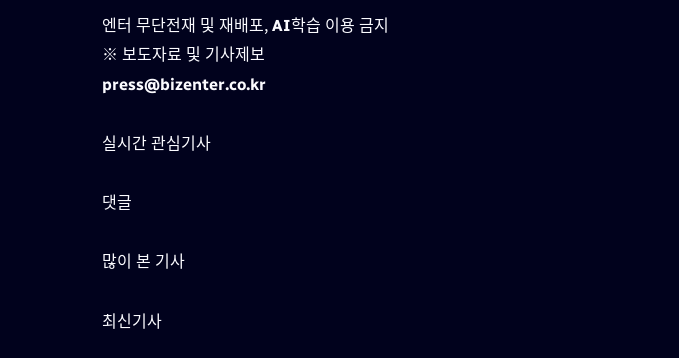엔터 무단전재 및 재배포, AI학습 이용 금지
※ 보도자료 및 기사제보 press@bizenter.co.kr

실시간 관심기사

댓글

많이 본 기사

최신기사